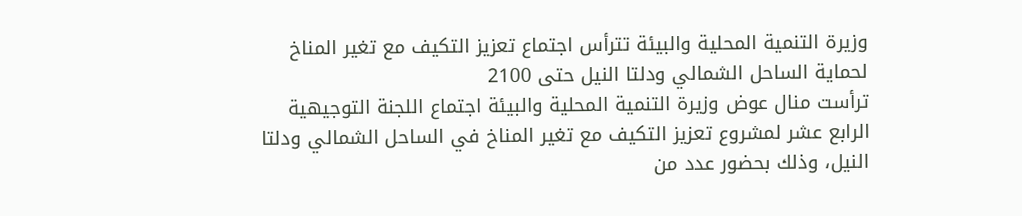وزيرة التنمية المحلية والبيئة تترأس اجتماع تعزيز التكيف مع تغير المناخ لحماية الساحل الشمالي ودلتا النيل حتى 2100
ترأست منال عوض وزيرة التنمية المحلية والبيئة اجتماع اللجنة التوجيهية الرابع عشر لمشروع تعزيز التكيف مع تغير المناخ في الساحل الشمالي ودلتا النيل، وذلك بحضور عدد من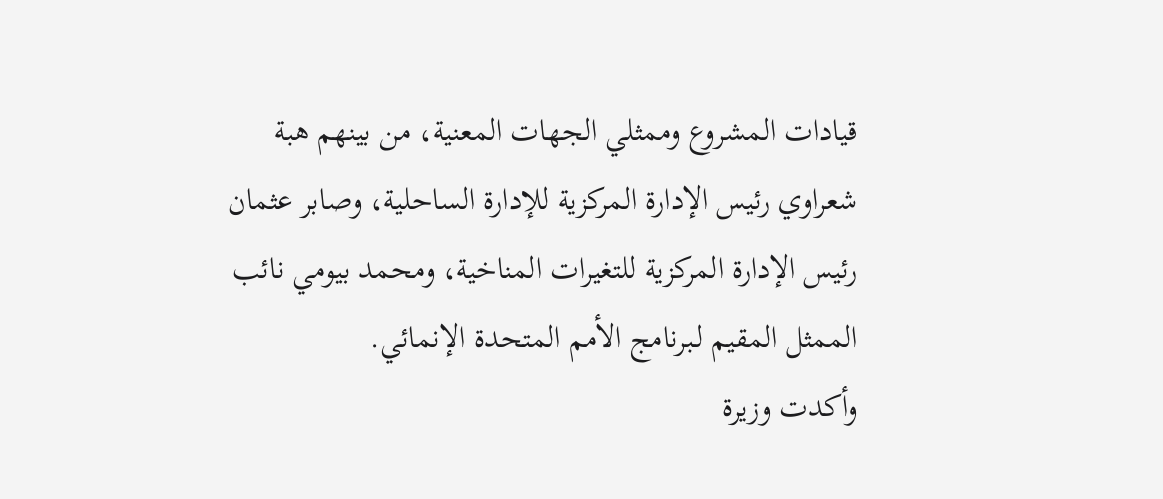قيادات المشروع وممثلي الجهات المعنية، من بينهم هبة شعراوي رئيس الإدارة المركزية للإدارة الساحلية، وصابر عثمان رئيس الإدارة المركزية للتغيرات المناخية، ومحمد بيومي نائب الممثل المقيم لـبرنامج الأمم المتحدة الإنمائي.
وأكدت وزيرة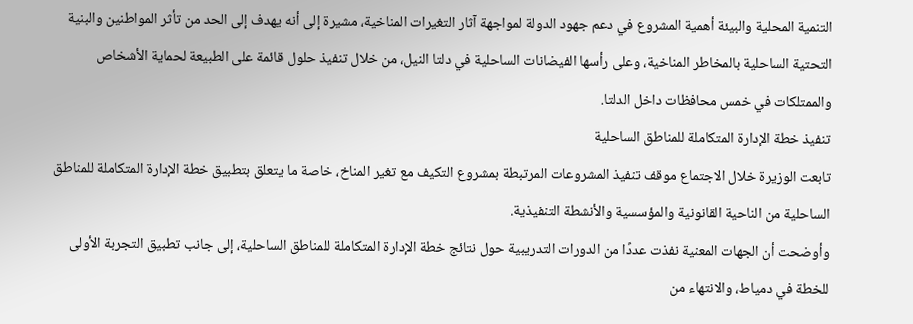التنمية المحلية والبيئة أهمية المشروع في دعم جهود الدولة لمواجهة آثار التغيرات المناخية، مشيرة إلى أنه يهدف إلى الحد من تأثر المواطنين والبنية التحتية الساحلية بالمخاطر المناخية، وعلى رأسها الفيضانات الساحلية في دلتا النيل، من خلال تنفيذ حلول قائمة على الطبيعة لحماية الأشخاص والممتلكات في خمس محافظات داخل الدلتا.
تنفيذ خطة الإدارة المتكاملة للمناطق الساحلية
تابعت الوزيرة خلال الاجتماع موقف تنفيذ المشروعات المرتبطة بمشروع التكيف مع تغير المناخ، خاصة ما يتعلق بتطبيق خطة الإدارة المتكاملة للمناطق الساحلية من الناحية القانونية والمؤسسية والأنشطة التنفيذية.
وأوضحت أن الجهات المعنية نفذت عددًا من الدورات التدريبية حول نتائج خطة الإدارة المتكاملة للمناطق الساحلية، إلى جانب تطبيق التجربة الأولى للخطة في دمياط، والانتهاء من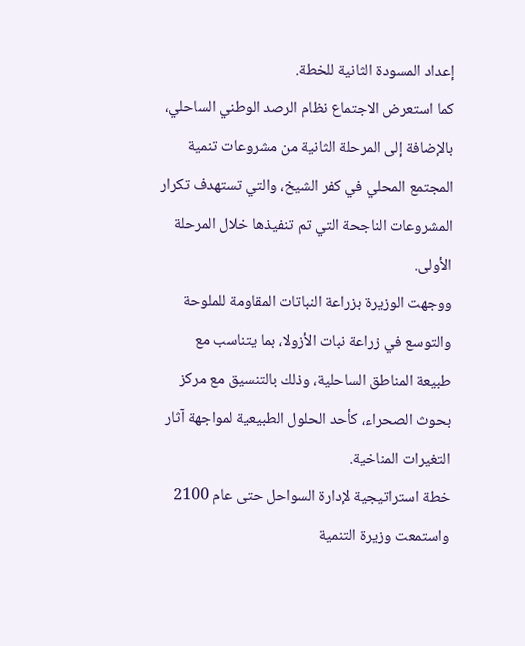إعداد المسودة الثانية للخطة.
كما استعرض الاجتماع نظام الرصد الوطني الساحلي، بالإضافة إلى المرحلة الثانية من مشروعات تنمية المجتمع المحلي في كفر الشيخ، والتي تستهدف تكرار المشروعات الناجحة التي تم تنفيذها خلال المرحلة الأولى.
ووجهت الوزيرة بزراعة النباتات المقاومة للملوحة والتوسع في زراعة نبات الأزولا، بما يتناسب مع طبيعة المناطق الساحلية، وذلك بالتنسيق مع مركز بحوث الصحراء، كأحد الحلول الطبيعية لمواجهة آثار التغيرات المناخية.
خطة استراتيجية لإدارة السواحل حتى عام 2100
واستمعت وزيرة التنمية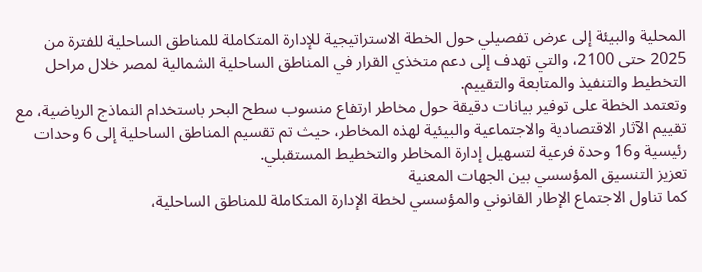المحلية والبيئة إلى عرض تفصيلي حول الخطة الاستراتيجية للإدارة المتكاملة للمناطق الساحلية للفترة من 2025 حتى 2100، والتي تهدف إلى دعم متخذي القرار في المناطق الساحلية الشمالية لمصر خلال مراحل التخطيط والتنفيذ والمتابعة والتقييم.
وتعتمد الخطة على توفير بيانات دقيقة حول مخاطر ارتفاع منسوب سطح البحر باستخدام النماذج الرياضية، مع تقييم الآثار الاقتصادية والاجتماعية والبيئية لهذه المخاطر، حيث تم تقسيم المناطق الساحلية إلى 6 وحدات رئيسية و16 وحدة فرعية لتسهيل إدارة المخاطر والتخطيط المستقبلي.
تعزيز التنسيق المؤسسي بين الجهات المعنية
كما تناول الاجتماع الإطار القانوني والمؤسسي لخطة الإدارة المتكاملة للمناطق الساحلية،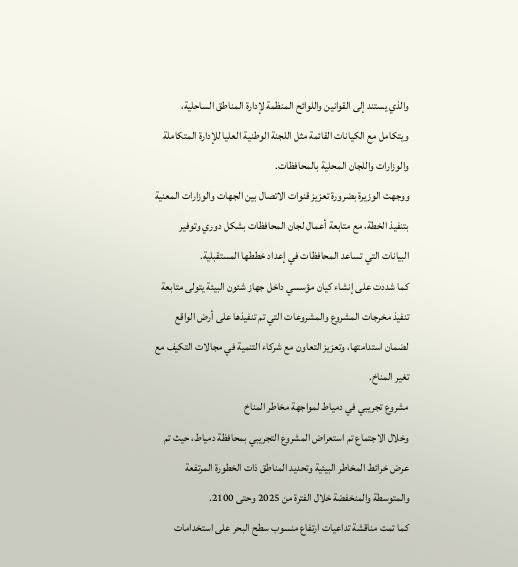والذي يستند إلى القوانين واللوائح المنظمة لإدارة المناطق الساحلية، ويتكامل مع الكيانات القائمة مثل اللجنة الوطنية العليا للإدارة المتكاملة والوزارات واللجان المحلية بالمحافظات.
ووجهت الوزيرة بضرورة تعزيز قنوات الاتصال بين الجهات والوزارات المعنية بتنفيذ الخطة، مع متابعة أعمال لجان المحافظات بشكل دوري وتوفير البيانات التي تساعد المحافظات في إعداد خططها المستقبلية.
كما شددت على إنشاء كيان مؤسسي داخل جهاز شئون البيئة يتولى متابعة تنفيذ مخرجات المشروع والمشروعات التي تم تنفيذها على أرض الواقع لضمان استدامتها، وتعزيز التعاون مع شركاء التنمية في مجالات التكيف مع تغير المناخ.
مشروع تجريبي في دمياط لمواجهة مخاطر المناخ
وخلال الاجتماع تم استعراض المشروع التجريبي بمحافظة دمياط، حيث تم عرض خرائط المخاطر البيئية وتحديد المناطق ذات الخطورة المرتفعة والمتوسطة والمنخفضة خلال الفترة من 2025 وحتى 2100.
كما تمت مناقشة تداعيات ارتفاع منسوب سطح البحر على استخدامات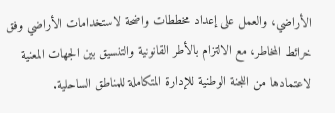الأراضي، والعمل على إعداد مخططات واضحة لاستخدامات الأراضي وفق خرائط المخاطر، مع الالتزام بالأطر القانونية والتنسيق بين الجهات المعنية لاعتمادها من اللجنة الوطنية للإدارة المتكاملة للمناطق الساحلية.